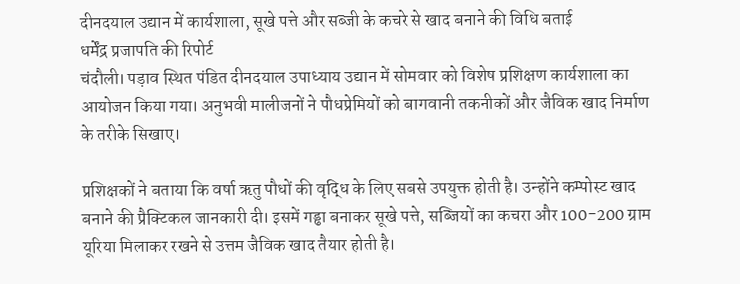दीनदयाल उद्यान में कार्यशाला, सूखे पत्ते और सब्जी के कचरे से खाद बनाने की विधि बताई
धर्मेंद्र प्रजापति की रिपोर्ट
चंदौली। पड़ाव स्थित पंडित दीनदयाल उपाध्याय उद्यान में सोमवार को विशेष प्रशिक्षण कार्यशाला का आयोजन किया गया। अनुभवी मालीजनों ने पौधप्रेमियों को बागवानी तकनीकों और जैविक खाद निर्माण के तरीके सिखाए।

प्रशिक्षकों ने बताया कि वर्षा ऋतु पौधों की वृद्धि के लिए सबसे उपयुक्त होती है। उन्होंने कम्पोस्ट खाद बनाने की प्रैक्टिकल जानकारी दी। इसमें गड्ढा बनाकर सूखे पत्ते, सब्जियों का कचरा और 100-200 ग्राम यूरिया मिलाकर रखने से उत्तम जैविक खाद तैयार होती है।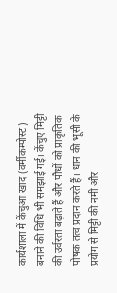कार्यशाला में केंचुआ खाद (वर्मीकम्पोस्ट) बनाने की विधि भी समझाई गई। केंचुए मिट्टी की उर्वरता बढ़ाते हैं और पौधों को प्राकृतिक पोषक तत्व प्रदान करते हैं। धान की भूसी के प्रयोग से मिट्टी की नमी और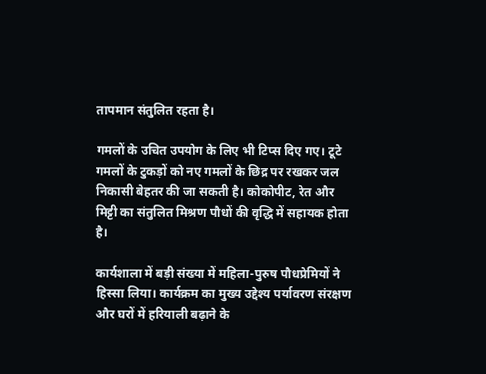तापमान संतुलित रहता है।

गमलों के उचित उपयोग के लिए भी टिप्स दिए गए। टूटे गमलों के टुकड़ों को नए गमलों के छिद्र पर रखकर जल निकासी बेहतर की जा सकती है। कोकोपीट, रेत और मिट्टी का संतुलित मिश्रण पौधों की वृद्धि में सहायक होता है।

कार्यशाला में बड़ी संख्या में महिला-पुरुष पौधप्रेमियों ने हिस्सा लिया। कार्यक्रम का मुख्य उद्देश्य पर्यावरण संरक्षण और घरों में हरियाली बढ़ाने के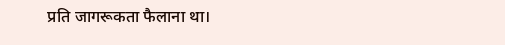प्रति जागरूकता फैलाना था।